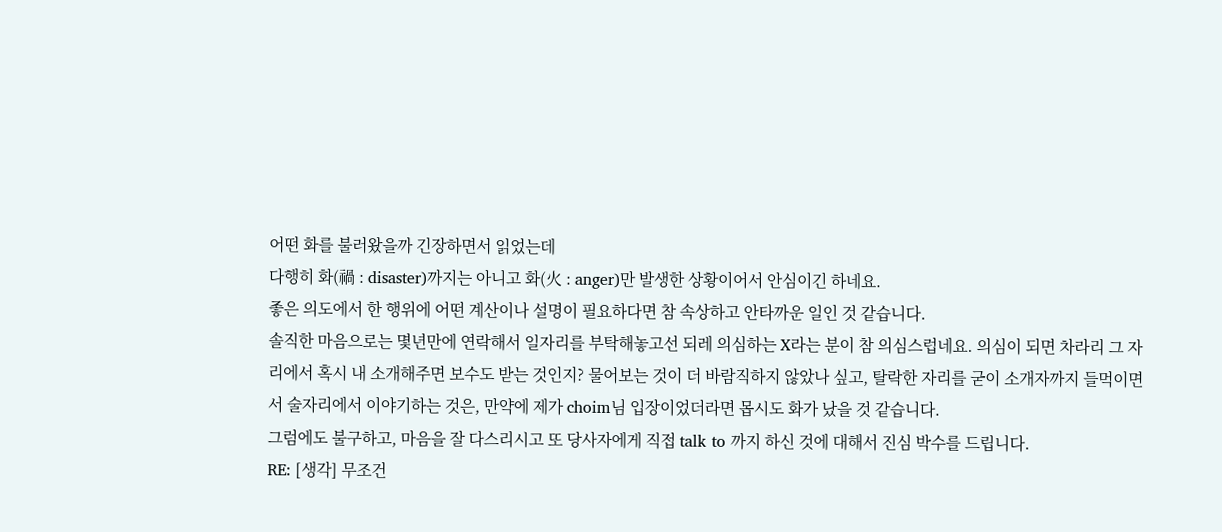어떤 화를 불러왔을까 긴장하면서 읽었는데
다행히 화(禍 : disaster)까지는 아니고 화(火 : anger)만 발생한 상황이어서 안심이긴 하네요.
좋은 의도에서 한 행위에 어떤 계산이나 설명이 필요하다면 참 속상하고 안타까운 일인 것 같습니다.
솔직한 마음으로는 몇년만에 연락해서 일자리를 부탁해놓고선 되레 의심하는 X라는 분이 참 의심스럽네요. 의심이 되면 차라리 그 자리에서 혹시 내 소개해주면 보수도 받는 것인지? 물어보는 것이 더 바람직하지 않았나 싶고, 탈락한 자리를 굳이 소개자까지 들먹이면서 술자리에서 이야기하는 것은, 만약에 제가 choim님 입장이었더라면 몹시도 화가 났을 것 같습니다.
그럼에도 불구하고, 마음을 잘 다스리시고 또 당사자에게 직접 talk to 까지 하신 것에 대해서 진심 박수를 드립니다.
RE: [생각] 무조건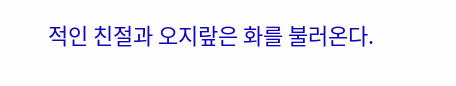적인 친절과 오지랖은 화를 불러온다.